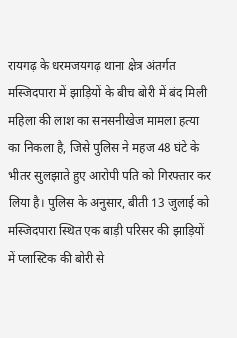रायगढ़ के धरमजयगढ़ थाना क्षेत्र अंतर्गत मस्जिदपारा में झाड़ियों के बीच बोरी में बंद मिली महिला की लाश का सनसनीखेज मामला हत्या का निकला है, जिसे पुलिस ने महज 48 घंटे के भीतर सुलझाते हुए आरोपी पति को गिरफ्तार कर लिया है। पुलिस के अनुसार, बीती 13 जुलाई को मस्जिदपारा स्थित एक बाड़ी परिसर की झाड़ियों में प्लास्टिक की बोरी से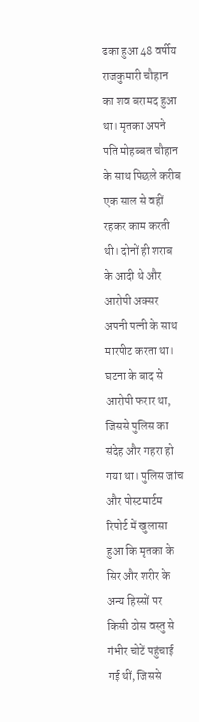ढका हुआ 48 वर्षीय राजकुमारी चौहान का शव बरामद हुआ था। मृतका अपने पति मोहब्बत चौहान के साथ पिछले करीब एक साल से वहीं रहकर काम करती थी। दोनों ही शराब के आदी थे और आरोपी अक्सर अपनी पत्नी के साथ मारपीट करता था। घटना के बाद से आरोपी फरार था, जिससे पुलिस का संदेह और गहरा हो गया था। पुलिस जांच और पोस्टमार्टम रिपोर्ट में खुलासा हुआ कि मृतका के सिर और शरीर के अन्य हिस्सों पर किसी ठोस वस्तु से गंभीर चोटें पहुंचाई गई थीं, जिससे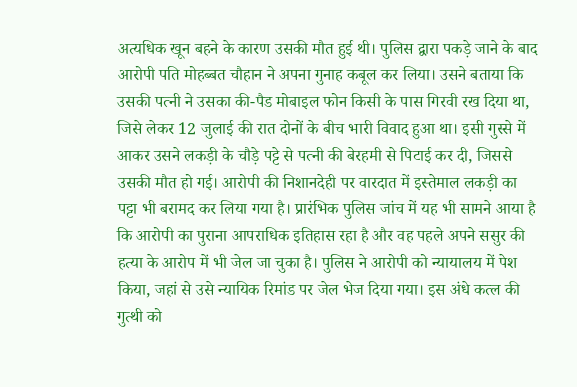अत्यधिक खून बहने के कारण उसकी मौत हुई थी। पुलिस द्वारा पकड़े जाने के बाद आरोपी पति मोहब्बत चौहान ने अपना गुनाह कबूल कर लिया। उसने बताया कि उसकी पत्नी ने उसका की-पैड मोबाइल फोन किसी के पास गिरवी रख दिया था, जिसे लेकर 12 जुलाई की रात दोनों के बीच भारी विवाद हुआ था। इसी गुस्से में आकर उसने लकड़ी के चौड़े पट्टे से पत्नी की बेरहमी से पिटाई कर दी, जिससे उसकी मौत हो गई। आरोपी की निशानदेही पर वारदात में इस्तेमाल लकड़ी का पट्टा भी बरामद कर लिया गया है। प्रारंभिक पुलिस जांच में यह भी सामने आया है कि आरोपी का पुराना आपराधिक इतिहास रहा है और वह पहले अपने ससुर की हत्या के आरोप में भी जेल जा चुका है। पुलिस ने आरोपी को न्यायालय में पेश किया, जहां से उसे न्यायिक रिमांड पर जेल भेज दिया गया। इस अंधे कत्ल की गुत्थी को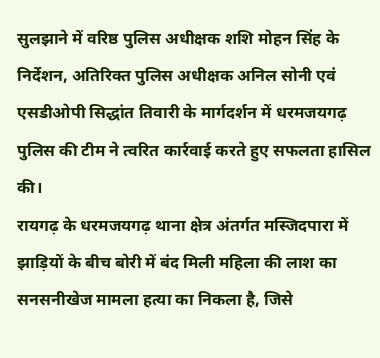सुलझाने में वरिष्ठ पुलिस अधीक्षक शशि मोहन सिंह के निर्देशन, अतिरिक्त पुलिस अधीक्षक अनिल सोनी एवं एसडीओपी सिद्धांत तिवारी के मार्गदर्शन में धरमजयगढ़ पुलिस की टीम ने त्वरित कार्रवाई करते हुए सफलता हासिल की।
रायगढ़ के धरमजयगढ़ थाना क्षेत्र अंतर्गत मस्जिदपारा में झाड़ियों के बीच बोरी में बंद मिली महिला की लाश का सनसनीखेज मामला हत्या का निकला है, जिसे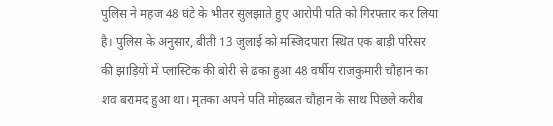पुलिस ने महज 48 घंटे के भीतर सुलझाते हुए आरोपी पति को गिरफ्तार कर लिया है। पुलिस के अनुसार, बीती 13 जुलाई को मस्जिदपारा स्थित एक बाड़ी परिसर की झाड़ियों में प्लास्टिक की बोरी से ढका हुआ 48 वर्षीय राजकुमारी चौहान का शव बरामद हुआ था। मृतका अपने पति मोहब्बत चौहान के साथ पिछले करीब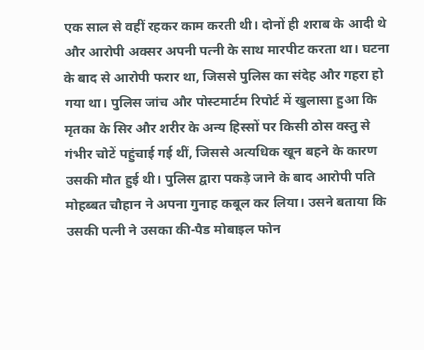एक साल से वहीं रहकर काम करती थी। दोनों ही शराब के आदी थे और आरोपी अक्सर अपनी पत्नी के साथ मारपीट करता था। घटना के बाद से आरोपी फरार था, जिससे पुलिस का संदेह और गहरा हो गया था। पुलिस जांच और पोस्टमार्टम रिपोर्ट में खुलासा हुआ कि मृतका के सिर और शरीर के अन्य हिस्सों पर किसी ठोस वस्तु से गंभीर चोटें पहुंचाई गई थीं, जिससे अत्यधिक खून बहने के कारण उसकी मौत हुई थी। पुलिस द्वारा पकड़े जाने के बाद आरोपी पति मोहब्बत चौहान ने अपना गुनाह कबूल कर लिया। उसने बताया कि उसकी पत्नी ने उसका की-पैड मोबाइल फोन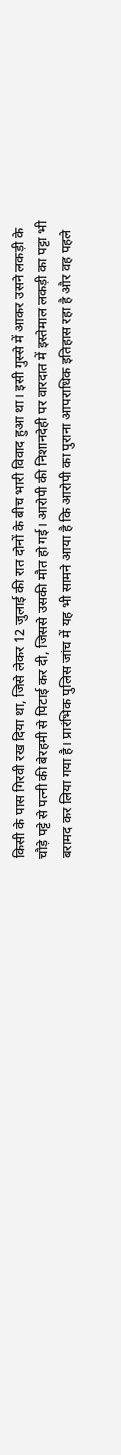किसी के पास गिरवी रख दिया था, जिसे लेकर 12 जुलाई की रात दोनों के बीच भारी विवाद हुआ था। इसी गुस्से में आकर उसने लकड़ी के चौड़े पट्टे से पत्नी की बेरहमी से पिटाई कर दी, जिससे उसकी मौत हो गई। आरोपी की निशानदेही पर वारदात में इस्तेमाल लकड़ी का पट्टा भी बरामद कर लिया गया है। प्रारंभिक पुलिस जांच में यह भी सामने आया है कि आरोपी का पुराना आपराधिक इतिहास रहा है और वह पहले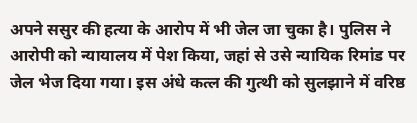अपने ससुर की हत्या के आरोप में भी जेल जा चुका है। पुलिस ने आरोपी को न्यायालय में पेश किया, जहां से उसे न्यायिक रिमांड पर जेल भेज दिया गया। इस अंधे कत्ल की गुत्थी को सुलझाने में वरिष्ठ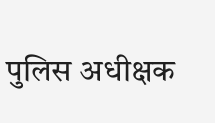पुलिस अधीक्षक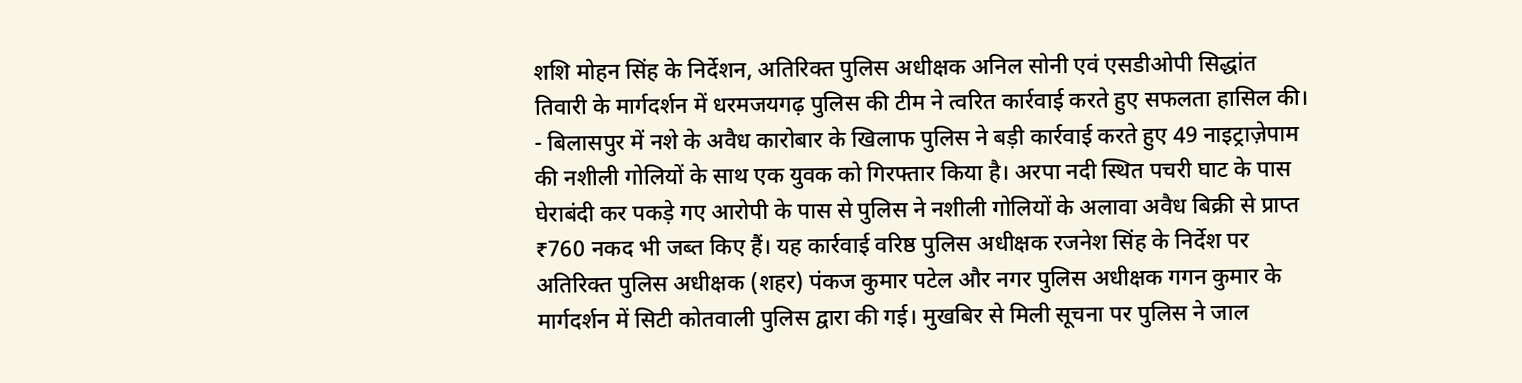शशि मोहन सिंह के निर्देशन, अतिरिक्त पुलिस अधीक्षक अनिल सोनी एवं एसडीओपी सिद्धांत तिवारी के मार्गदर्शन में धरमजयगढ़ पुलिस की टीम ने त्वरित कार्रवाई करते हुए सफलता हासिल की।
- बिलासपुर में नशे के अवैध कारोबार के खिलाफ पुलिस ने बड़ी कार्रवाई करते हुए 49 नाइट्राज़ेपाम की नशीली गोलियों के साथ एक युवक को गिरफ्तार किया है। अरपा नदी स्थित पचरी घाट के पास घेराबंदी कर पकड़े गए आरोपी के पास से पुलिस ने नशीली गोलियों के अलावा अवैध बिक्री से प्राप्त ₹760 नकद भी जब्त किए हैं। यह कार्रवाई वरिष्ठ पुलिस अधीक्षक रजनेश सिंह के निर्देश पर अतिरिक्त पुलिस अधीक्षक (शहर) पंकज कुमार पटेल और नगर पुलिस अधीक्षक गगन कुमार के मार्गदर्शन में सिटी कोतवाली पुलिस द्वारा की गई। मुखबिर से मिली सूचना पर पुलिस ने जाल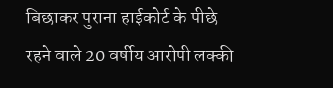बिछाकर पुराना हाईकोर्ट के पीछे रहने वाले 20 वर्षीय आरोपी लक्की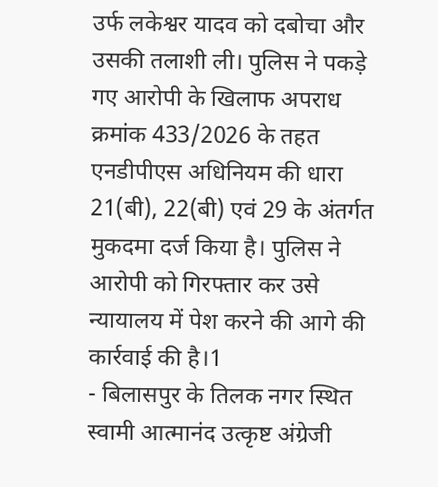उर्फ लकेश्वर यादव को दबोचा और उसकी तलाशी ली। पुलिस ने पकड़े गए आरोपी के खिलाफ अपराध क्रमांक 433/2026 के तहत एनडीपीएस अधिनियम की धारा 21(बी), 22(बी) एवं 29 के अंतर्गत मुकदमा दर्ज किया है। पुलिस ने आरोपी को गिरफ्तार कर उसे न्यायालय में पेश करने की आगे की कार्रवाई की है।1
- बिलासपुर के तिलक नगर स्थित स्वामी आत्मानंद उत्कृष्ट अंग्रेजी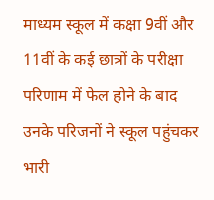माध्यम स्कूल में कक्षा 9वीं और 11वीं के कई छात्रों के परीक्षा परिणाम में फेल होने के बाद उनके परिजनों ने स्कूल पहुंचकर भारी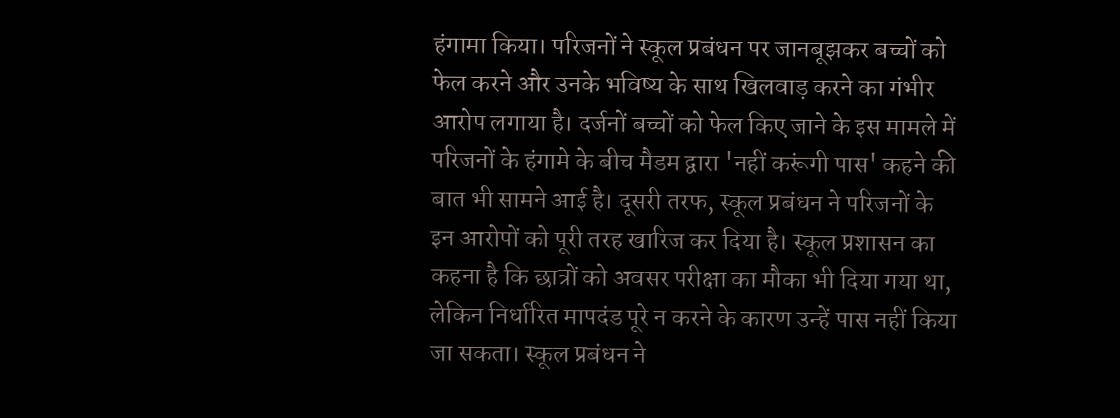हंगामा किया। परिजनों ने स्कूल प्रबंधन पर जानबूझकर बच्चों को फेल करने और उनके भविष्य के साथ खिलवाड़ करने का गंभीर आरोप लगाया है। दर्जनों बच्चों को फेल किए जाने के इस मामले में परिजनों के हंगामे के बीच मैडम द्वारा 'नहीं करूंगी पास' कहने की बात भी सामने आई है। दूसरी तरफ, स्कूल प्रबंधन ने परिजनों के इन आरोपों को पूरी तरह खारिज कर दिया है। स्कूल प्रशासन का कहना है कि छात्रों को अवसर परीक्षा का मौका भी दिया गया था, लेकिन निर्धारित मापदंड पूरे न करने के कारण उन्हें पास नहीं किया जा सकता। स्कूल प्रबंधन ने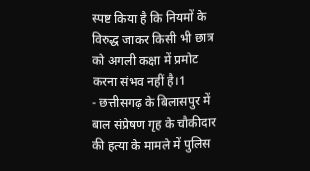स्पष्ट किया है कि नियमों के विरुद्ध जाकर किसी भी छात्र को अगली कक्षा में प्रमोट करना संभव नहीं है।1
- छत्तीसगढ़ के बिलासपुर में बाल संप्रेषण गृह के चौकीदार की हत्या के मामले में पुलिस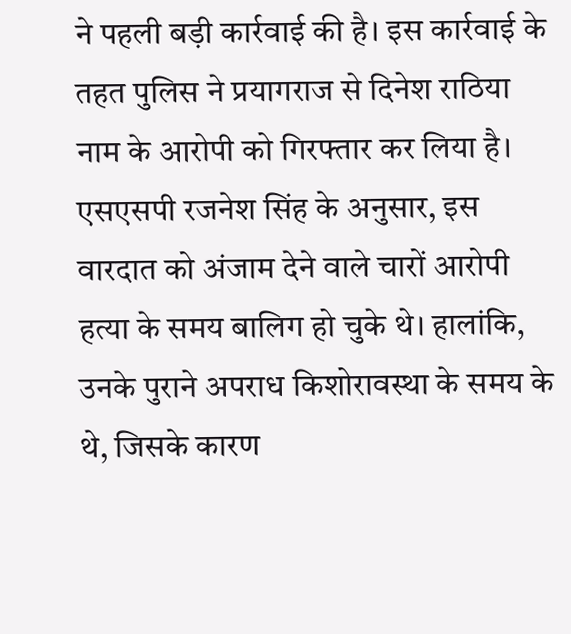ने पहली बड़ी कार्रवाई की है। इस कार्रवाई के तहत पुलिस ने प्रयागराज से दिनेश राठिया नाम के आरोपी को गिरफ्तार कर लिया है। एसएसपी रजनेश सिंह के अनुसार, इस वारदात को अंजाम देने वाले चारों आरोपी हत्या के समय बालिग हो चुके थे। हालांकि, उनके पुराने अपराध किशोरावस्था के समय के थे, जिसके कारण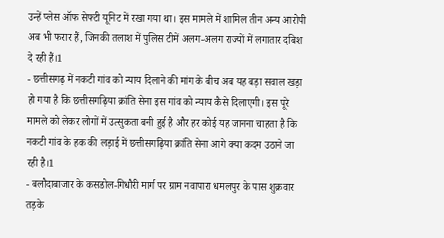उन्हें प्लेस ऑफ सेफ्टी यूनिट में रखा गया था। इस मामले में शामिल तीन अन्य आरोपी अब भी फरार हैं, जिनकी तलाश में पुलिस टीमें अलग-अलग राज्यों में लगातार दबिश दे रही हैं।1
- छत्तीसगढ़ में नकटी गांव को न्याय दिलाने की मांग के बीच अब यह बड़ा सवाल खड़ा हो गया है कि छत्तीसगढ़िया क्रांति सेना इस गांव को न्याय कैसे दिलाएगी। इस पूरे मामले को लेकर लोगों में उत्सुकता बनी हुई है और हर कोई यह जानना चाहता है कि नकटी गांव के हक की लड़ाई में छत्तीसगढ़िया क्रांति सेना आगे क्या कदम उठाने जा रही है।1
- बलौदाबाजार के कसडोल-गिधौरी मार्ग पर ग्राम नवापारा धमलपुर के पास शुक्रवार तड़के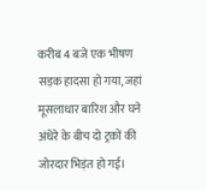करीब 4 बजे एक भीषण सड़क हादसा हो गया, जहां मूसलाधार बारिश और घने अंधेरे के बीच दो ट्रकों की जोरदार भिड़ंत हो गई।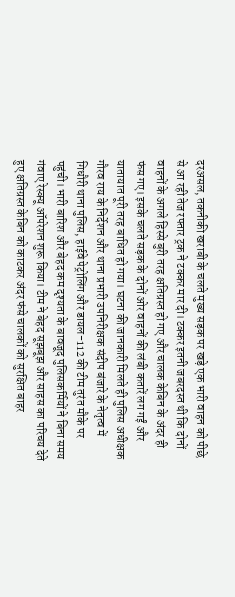दरअसल, तकनीकी खराबी के चलते मुख्य सड़क पर खड़े एक भारी वाहन को पीछे से आ रही तेज रफ्तार ट्रक ने टक्कर मार दी। टक्कर इतनी जबरदस्त थी कि दोनों वाहनों के अगले हिस्से बुरी तरह क्षतिग्रस्त हो गए और चालक केबिन के अंदर ही फंस गए। इसके चलते सड़क के दोनों ओर वाहनों की लंबी कतारें लग गईं और यातायात पूरी तरह बाधित हो गया। घटना की जानकारी मिलते ही पुलिस अधीक्षक गौरव राय के निर्देशन और थाना प्रभारी उपनिरीक्षक संदीप बंजारे के नेतृत्व में गिधौरी थाना पुलिस, हाईवे पेट्रोलिंग और डायल-112 की टीम तुरंत मौके पर पहुंची। भारी बारिश और बेहद कम दृश्यता के बावजूद पुलिसकर्मियों ने बिना समय गंवाए रेस्क्यू ऑपरेशन शुरू किया। टीम ने बेहद सूझबूझ और साहस का परिचय देते हुए क्षतिग्रस्त केबिन को काटकर अंदर फंसे चालकों को सुरक्षित बाहर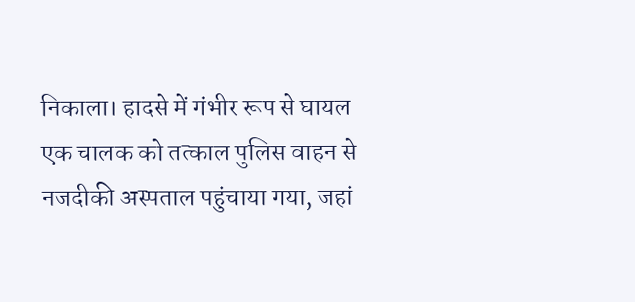निकाला। हादसे में गंभीर रूप से घायल एक चालक को तत्काल पुलिस वाहन से नजदीकी अस्पताल पहुंचाया गया, जहां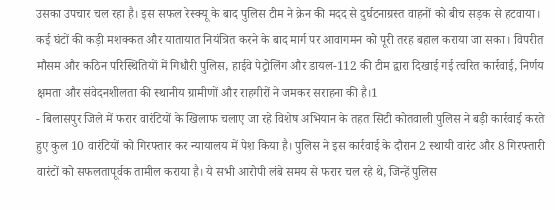उसका उपचार चल रहा है। इस सफल रेस्क्यू के बाद पुलिस टीम ने क्रेन की मदद से दुर्घटनाग्रस्त वाहनों को बीच सड़क से हटवाया। कई घंटों की कड़ी मशक्कत और यातायात नियंत्रित करने के बाद मार्ग पर आवागमन को पूरी तरह बहाल कराया जा सका। विपरीत मौसम और कठिन परिस्थितियों में गिधौरी पुलिस, हाईवे पेट्रोलिंग और डायल-112 की टीम द्वारा दिखाई गई त्वरित कार्रवाई, निर्णय क्षमता और संवेदनशीलता की स्थानीय ग्रामीणों और राहगीरों ने जमकर सराहना की है।1
- बिलासपुर जिले में फरार वारंटियों के खिलाफ चलाए जा रहे विशेष अभियान के तहत सिटी कोतवाली पुलिस ने बड़ी कार्रवाई करते हुए कुल 10 वारंटियों को गिरफ्तार कर न्यायालय में पेश किया है। पुलिस ने इस कार्रवाई के दौरान 2 स्थायी वारंट और 8 गिरफ्तारी वारंटों को सफलतापूर्वक तामील कराया है। ये सभी आरोपी लंबे समय से फरार चल रहे थे, जिन्हें पुलिस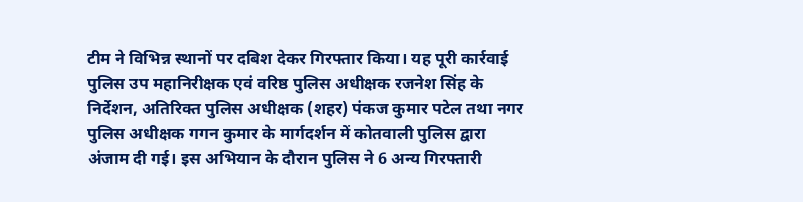टीम ने विभिन्न स्थानों पर दबिश देकर गिरफ्तार किया। यह पूरी कार्रवाई पुलिस उप महानिरीक्षक एवं वरिष्ठ पुलिस अधीक्षक रजनेश सिंह के निर्देशन, अतिरिक्त पुलिस अधीक्षक (शहर) पंकज कुमार पटेल तथा नगर पुलिस अधीक्षक गगन कुमार के मार्गदर्शन में कोतवाली पुलिस द्वारा अंजाम दी गई। इस अभियान के दौरान पुलिस ने 6 अन्य गिरफ्तारी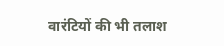वारंटियों की भी तलाश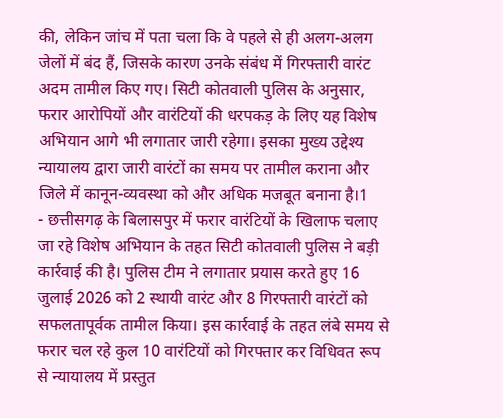की, लेकिन जांच में पता चला कि वे पहले से ही अलग-अलग जेलों में बंद हैं, जिसके कारण उनके संबंध में गिरफ्तारी वारंट अदम तामील किए गए। सिटी कोतवाली पुलिस के अनुसार, फरार आरोपियों और वारंटियों की धरपकड़ के लिए यह विशेष अभियान आगे भी लगातार जारी रहेगा। इसका मुख्य उद्देश्य न्यायालय द्वारा जारी वारंटों का समय पर तामील कराना और जिले में कानून-व्यवस्था को और अधिक मजबूत बनाना है।1
- छत्तीसगढ़ के बिलासपुर में फरार वारंटियों के खिलाफ चलाए जा रहे विशेष अभियान के तहत सिटी कोतवाली पुलिस ने बड़ी कार्रवाई की है। पुलिस टीम ने लगातार प्रयास करते हुए 16 जुलाई 2026 को 2 स्थायी वारंट और 8 गिरफ्तारी वारंटों को सफलतापूर्वक तामील किया। इस कार्रवाई के तहत लंबे समय से फरार चल रहे कुल 10 वारंटियों को गिरफ्तार कर विधिवत रूप से न्यायालय में प्रस्तुत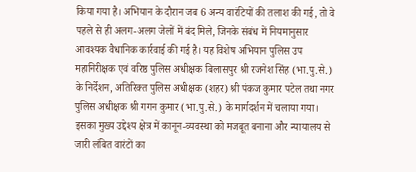किया गया है। अभियान के दौरान जब 6 अन्य वारंटियों की तलाश की गई, तो वे पहले से ही अलग-अलग जेलों में बंद मिले, जिनके संबंध में नियमानुसार आवश्यक वैधानिक कार्रवाई की गई है। यह विशेष अभियान पुलिस उप महानिरीक्षक एवं वरिष्ठ पुलिस अधीक्षक बिलासपुर श्री रजनेश सिंह (भा.पु.से.) के निर्देशन, अतिरिक्त पुलिस अधीक्षक (शहर) श्री पंकज कुमार पटेल तथा नगर पुलिस अधीक्षक श्री गगन कुमार (भा.पु.से.) के मार्गदर्शन में चलाया गया। इसका मुख्य उद्देश्य क्षेत्र में कानून-व्यवस्था को मजबूत बनाना और न्यायालय से जारी लंबित वारंटों का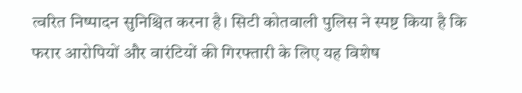त्वरित निष्पादन सुनिश्चित करना है। सिटी कोतवाली पुलिस ने स्पष्ट किया है कि फरार आरोपियों और वारंटियों की गिरफ्तारी के लिए यह विशेष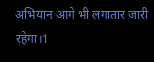अभियान आगे भी लगातार जारी रहेगा।1